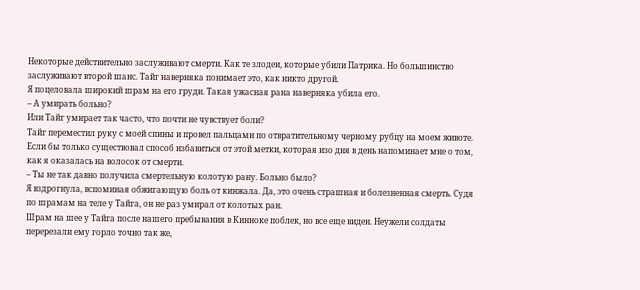Некоторые действительно заслуживают смерти. Как те злодеи, которые убили Патрика. Но большинство заслуживают второй шанс. Тайг наверняка понимает это, как никто другой.
Я поцеловала широкий шрам на его груди. Такая ужасная рана наверняка убила его.
– А умирать больно?
Или Тайг умирает так часто, что почти не чувствует боли?
Тайг переместил руку с моей спины и провел пальцами по отвратительному черному рубцу на моем животе. Если бы только существовал способ избавиться от этой метки, которая изо дня в день напоминает мне о том, как я оказалась на волосок от смерти.
– Ты не так давно получила смертельную колотую рану. Больно было?
Я вздрогнула, вспоминая обжигающую боль от кинжала. Да, это очень страшная и болезненная смерть. Судя по шрамам на теле у Тайга, он не раз умирал от колотых ран.
Шрам на шее у Тайга после нашего пребывания в Кинноке поблек, но все еще виден. Неужели солдаты перерезали ему горло точно так же,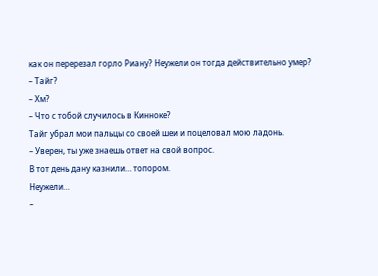как он перерезал горло Риану? Неужели он тогда действительно умер?
– Тайг?
– Хм?
– Что с тобой случилось в Кинноке?
Тайг убрал мои пальцы со своей шеи и поцеловал мою ладонь.
– Уверен, ты уже знаешь ответ на свой вопрос.
В тот день дану казнили… топором.
Неужели…
–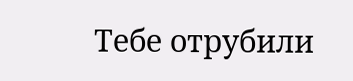Тебе отрубили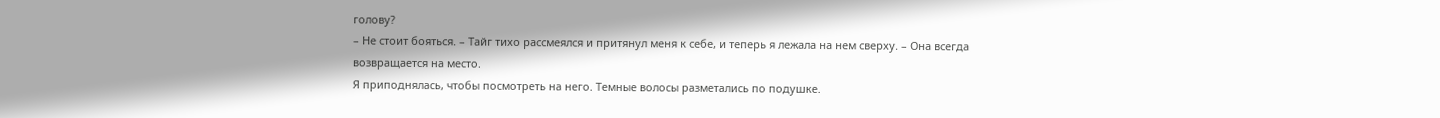голову?
– Не стоит бояться. – Тайг тихо рассмеялся и притянул меня к себе, и теперь я лежала на нем сверху. – Она всегда возвращается на место.
Я приподнялась, чтобы посмотреть на него. Темные волосы разметались по подушке.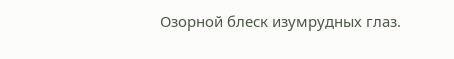Озорной блеск изумрудных глаз.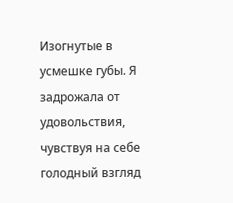Изогнутые в усмешке губы. Я задрожала от удовольствия, чувствуя на себе голодный взгляд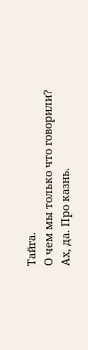Тайга.
О чем мы только что говорили?
Ах, да. Про казнь.